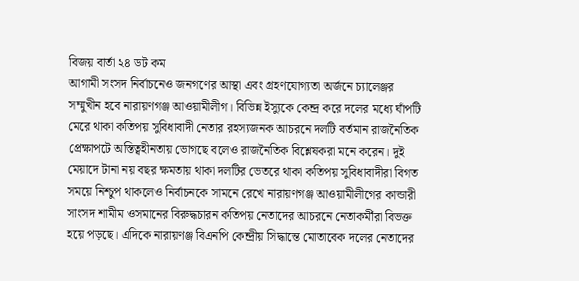বিজয় বার্তা ২৪ ডট কম
আগামী সংসদ নির্বাচনেও জনগণের আস্থা এবং গ্রহণযোগ্যতা অর্জনে চ্যালেঞ্জর সম্মুখীন হবে নারায়ণগঞ্জ আওয়ামীলীগ। বিভিন্ন ইস্যুকে কেন্দ্র করে দলের মধ্যে ঘাঁপটি মেরে থাকা কতিপয় সুবিধাবাদী নেতার রহস্যজনক আচরনে দলটি বর্তমান রাজনৈতিক প্রেক্ষাপটে অস্তিত্বহীনতায় ভোগছে বলেও রাজনৈতিক বিশ্লেষকরা মনে করেন। দুই মেয়াদে টানা নয় বছর ক্ষমতায় থাকা দলটির ভেতরে থাকা কতিপয় সুবিধাবাদীরা বিগত সময়ে নিশ্চুপ থাকলেও নির্বাচনকে সামনে রেখে নারায়ণগঞ্জ আওয়ামীলীগের কান্ডারী সাংসদ শামীম ওসমানের বিরুদ্ধচারন কতিপয় নেতাদের আচরনে নেতাকর্মীরা বিভক্ত হয়ে পড়ছে। এদিকে নারায়ণঞ্জ বিএনপি কেন্দ্রীয় সিদ্ধান্তে মোতাবেক দলের নেতাদের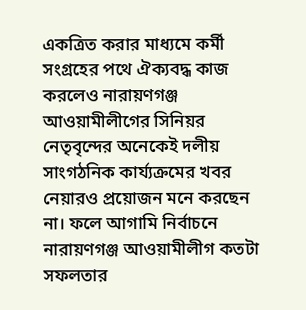একত্রিত করার মাধ্যমে কর্মী সংগ্রহের পথে ঐক্যবদ্ধ কাজ করলেও নারায়ণগঞ্জ আওয়ামীলীগের সিনিয়র নেতৃবৃন্দের অনেকেই দলীয় সাংগঠনিক কার্য্যক্রমের খবর নেয়ারও প্রয়োজন মনে করছেন না। ফলে আগামি নির্বাচনে নারায়ণগঞ্জ আওয়ামীলীগ কতটা সফলতার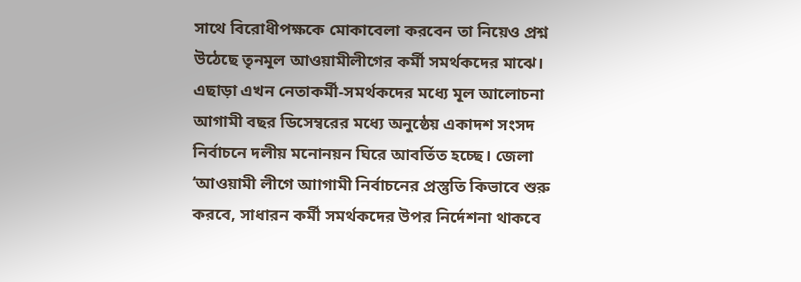সাথে বিরোধীপক্ষকে মোকাবেলা করবেন তা নিয়েও প্রশ্ন উঠেছে তৃনমূল আওয়ামীলীগের কর্মী সমর্থকদের মাঝে। এছাড়া এখন নেতাকর্মী-সমর্থকদের মধ্যে মূল আলোচনা আগামী বছর ডিসেম্বরের মধ্যে অনুষ্ঠেয় একাদশ সংসদ নির্বাচনে দলীয় মনোনয়ন ঘিরে আবর্তিত হচ্ছে। জেলা ‘আওয়ামী লীগে আাগামী নির্বাচনের প্রস্তুতি কিভাবে শুরু করবে, সাধারন কর্মী সমর্থকদের উপর নির্দেশনা থাকবে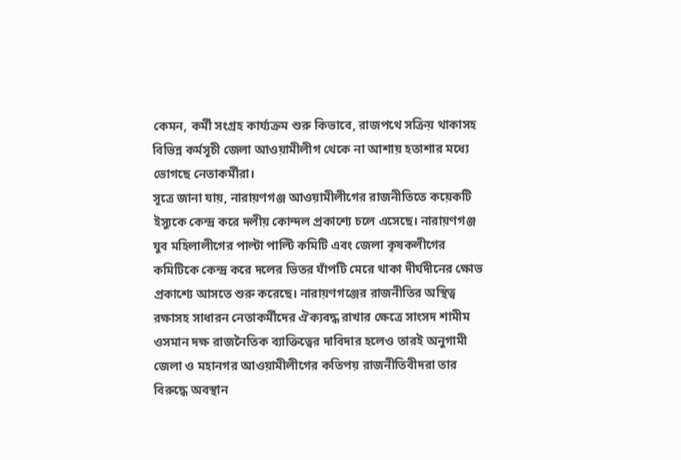কেমন, কর্মী সংগ্রহ কার্য্যক্রম শুরু কিভাবে, রাজপথে সক্রিয় থাকাসহ বিভিন্ন কর্মসূচী জেলা আওয়ামীলীগ থেকে না আশায় হতাশার মধ্যে ভোগছে নেতাকর্মীরা।
সূত্রে জানা যায়, নারায়ণগঞ্জ আওয়ামীলীগের রাজনীতিতে কয়েকটি ইস্যুকে কেন্দ্র করে দলীয় কোন্দল প্রকাশ্যে চলে এসেছে। নারায়ণগঞ্জ যুব মহিলালীগের পাল্টা পাল্টি কমিটি এবং জেলা কৃষকলীগের কমিটিকে কেন্দ্র করে দলের ভিতর ঘাঁপটি মেরে থাকা দীর্ঘদীনের ক্ষোভ প্রকাশ্যে আসতে শুরু করেছে। নারায়ণগঞ্জের রাজনীতির অস্থিত্ব রক্ষাসহ সাধারন নেতাকর্মীদের ঐক্যবদ্ধ রাখার ক্ষেত্রে সাংসদ শামীম ওসমান দক্ষ রাজনৈতিক ব্যাক্তিত্বের দাবিদার হলেও তারই অনুগামী জেলা ও মহানগর আওয়ামীলীগের কতিপয় রাজনীতিবীদরা তার বিরুদ্ধে অবস্থান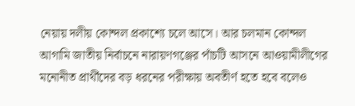নেয়ায় দলীয় কোন্দল প্রকাশ্যে চলে আসে। আর চলমান কোন্দল আগামি জাতীয় নির্বাচনে নারায়ণগঞ্জের পাঁচটি আসনে আওয়ামীলীগের মনোনীত প্রার্থীদের বড় ধরনের পরীক্ষায় অবতীর্ণ হতে হবে বলেও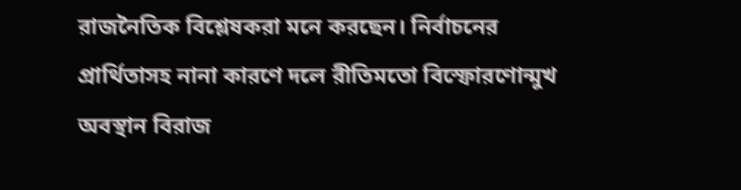রাজনৈতিক বিশ্লেষকরা মনে করছেন। নির্বাচনের প্রার্থিতাসহ নানা কারণে দলে রীতিমতো বিস্ফোরণোন্মুখ অবস্থান বিরাজ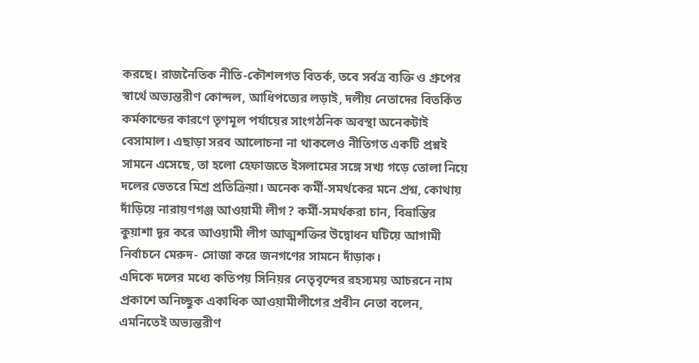করছে। রাজনৈতিক নীতি-কৌশলগত বিতর্ক, তবে সর্বত্র ব্যক্তি ও গ্রুপের স্বার্থে অভ্যন্তরীণ কোন্দল, আধিপত্যের লড়াই, দলীয় নেতাদের বিতর্কিত কর্মকান্ডের কারণে তৃণমূল পর্যায়ের সাংগঠনিক অবস্থা অনেকটাই বেসামাল। এছাড়া সরব আলোচনা না থাকলেও নীতিগত একটি প্রশ্নই সামনে এসেছে, তা হলো হেফাজতে ইসলামের সঙ্গে সখ্য গড়ে তোলা নিয়ে দলের ভেতরে মিশ্র প্রতিক্রিয়া। অনেক কর্মী-সমর্থকের মনে প্রশ্ন, কোথায় দাঁড়িয়ে নারায়ণগঞ্জ আওয়ামী লীগ? কর্মী-সমর্থকরা চান, বিভ্রান্তির কুয়াশা দূর করে আওয়ামী লীগ আত্মশক্তির উদ্বোধন ঘটিয়ে আগামী নির্বাচনে মেরুদ- সোজা করে জনগণের সামনে দাঁড়াক।
এদিকে দলের মধ্যে কতিপয় সিনিয়র নেতৃবৃন্দের রহস্যময় আচরনে নাম প্রকাশে অনিচ্ছুক একাধিক আওয়ামীলীগের প্রবীন নেতা বলেন, এমনিতেই অভ্যন্তরীণ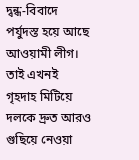দ্বন্ধ-বিবাদে পর্যুদস্ত হয়ে আছে আওয়ামী লীগ। তাই এখনই গৃহদাহ মিটিয়ে দলকে দ্রুত আরও গুছিয়ে নেওয়া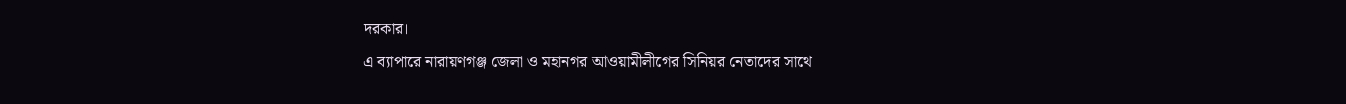দরকার।
এ ব্যাপারে নারায়ণগঞ্জ জেলা ও মহানগর আওয়ামীলীগের সিনিয়র নেতাদের সাথে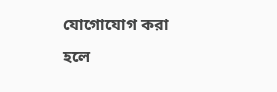যোগোযোগ করা হলে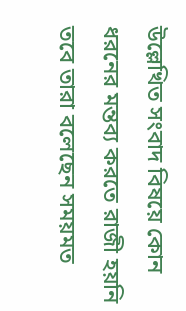উল্লেখিত সংবাদ বিষয়ে কোন ধরনের মন্তব্য করতে রাজী হয়নি তবে তারা বলেছেন সময়মত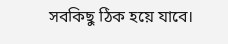সবকিছু ঠিক হয়ে যাবে।